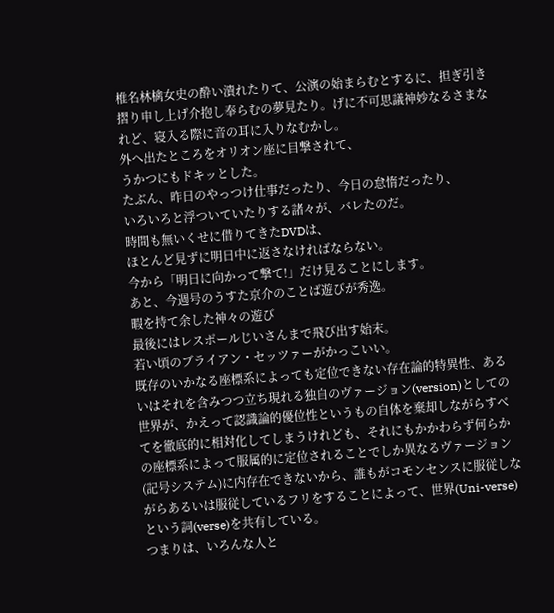椎名林檎女史の酔い潰れたりて、公演の始まらむとするに、担ぎ引き摺り申し上げ介抱し奉らむの夢見たり。げに不可思議神妙なるさまなれど、寝入る際に音の耳に入りなむかし。
外へ出たところをオリオン座に目撃されて、
うかつにもドキッとした。
たぶん、昨日のやっつけ仕事だったり、今日の怠惰だったり、
いろいろと浮ついていたりする諸々が、バレたのだ。
時間も無いくせに借りてきたDVDは、
ほとんど見ずに明日中に返さなければならない。
今から「明日に向かって撃て!」だけ見ることにします。
あと、今週号のうすた京介のことば遊びが秀逸。
暇を持て余した神々の遊び
最後にはレスポールじいさんまで飛び出す始末。
若い頃のブライアン・セッツァーがかっこいい。
既存のいかなる座標系によっても定位できない存在論的特異性、あるいはそれを含みつつ立ち現れる独自のヴァージョン(version)としての世界が、かえって認識論的優位性というもの自体を棄却しながらすべてを徹底的に相対化してしまうけれども、それにもかかわらず何らかの座標系によって服属的に定位されることでしか異なるヴァージョン(記号システム)に内存在できないから、誰もがコモンセンスに服従しながらあるいは服従しているフリをすることによって、世界(Uni-verse)という詞(verse)を共有している。
つまりは、いろんな人と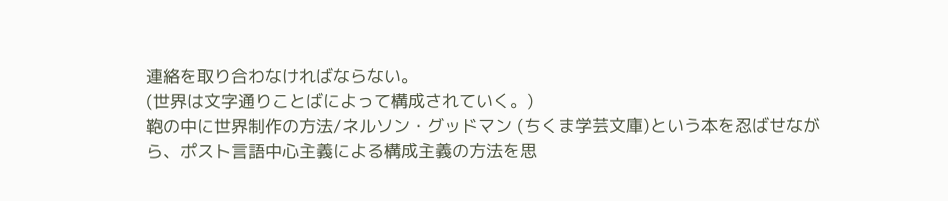連絡を取り合わなければならない。
(世界は文字通りことばによって構成されていく。)
鞄の中に世界制作の方法/ネルソン・グッドマン (ちくま学芸文庫)という本を忍ばせながら、ポスト言語中心主義による構成主義の方法を思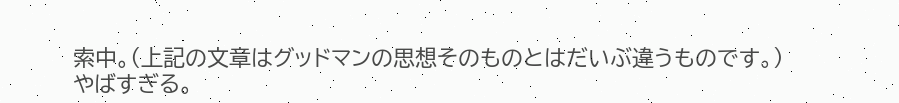索中。(上記の文章はグッドマンの思想そのものとはだいぶ違うものです。)
やばすぎる。